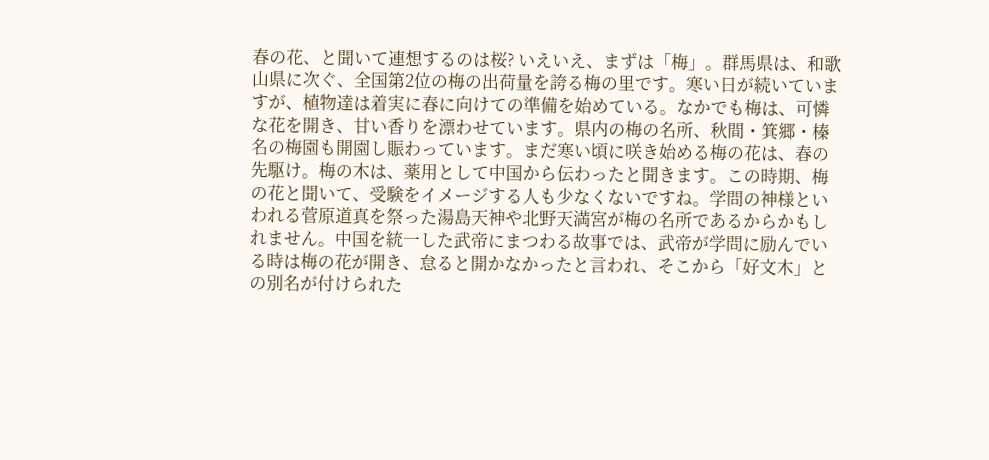春の花、と聞いて連想するのは桜? いえいえ、まずは「梅」。群馬県は、和歌山県に次ぐ、全国第2位の梅の出荷量を誇る梅の里です。寒い日が続いていますが、植物達は着実に春に向けての準備を始めている。なかでも梅は、可憐な花を開き、甘い香りを漂わせています。県内の梅の名所、秋間・箕郷・榛名の梅園も開園し賑わっています。まだ寒い頃に咲き始める梅の花は、春の先駆け。梅の木は、薬用として中国から伝わったと聞きます。この時期、梅の花と聞いて、受験をイメージする人も少なくないですね。学問の神様といわれる菅原道真を祭った湯島天神や北野天満宮が梅の名所であるからかもしれません。中国を統一した武帝にまつわる故事では、武帝が学問に励んでいる時は梅の花が開き、怠ると開かなかったと言われ、そこから「好文木」との別名が付けられた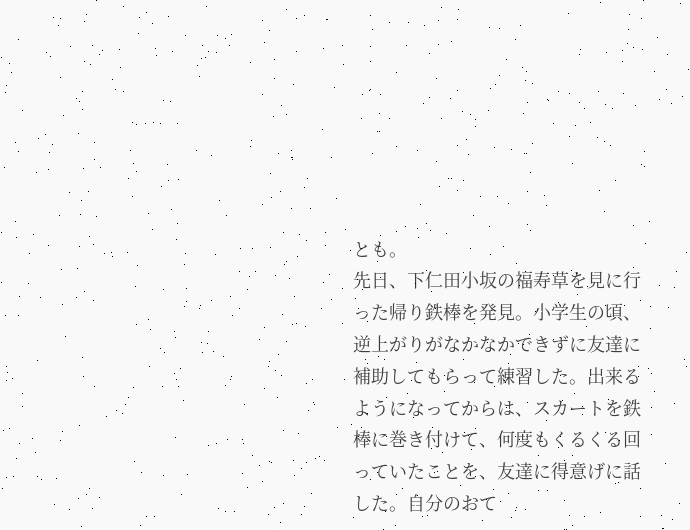とも。
先日、下仁田小坂の福寿草を見に行った帰り鉄棒を発見。小学生の頃、逆上がりがなかなかできずに友達に補助してもらって練習した。出来るようになってからは、スカートを鉄棒に巻き付けて、何度もくるくる回っていたことを、友達に得意げに話した。自分のおて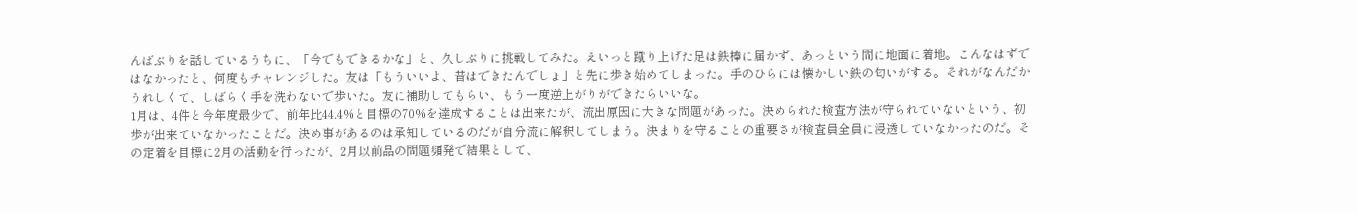んばぶりを話しているうちに、「今でもできるかな」と、久しぶりに挑戦してみた。えいっと蹴り上げた足は鉄棒に届かず、あっという間に地面に着地。こんなはずではなかったと、何度もチャレンジした。友は「もういいよ、昔はできたんでしょ」と先に歩き始めてしまった。手のひらには懐かしい鉄の匂いがする。それがなんだかうれしくて、しばらく手を洗わないで歩いた。友に補助してもらい、もう一度逆上がりができたらいいな。
1月は、4件と今年度最少で、前年比44.4%と目標の70%を達成することは出来たが、流出原因に大きな問題があった。決められた検査方法が守られていないという、初歩が出来ていなかったことだ。決め事があるのは承知しているのだが自分流に解釈してしまう。決まりを守ることの重要さが検査員全員に浸透していなかったのだ。その定着を目標に2月の活動を行ったが、2月以前品の問題頻発で結果として、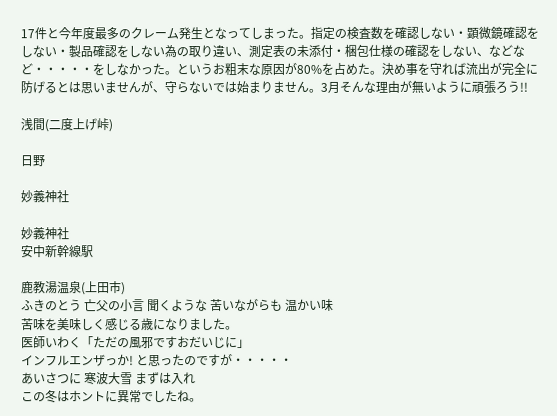17件と今年度最多のクレーム発生となってしまった。指定の検査数を確認しない・顕微鏡確認をしない・製品確認をしない為の取り違い、測定表の未添付・梱包仕様の確認をしない、などなど・・・・・をしなかった。というお粗末な原因が80%を占めた。決め事を守れば流出が完全に防げるとは思いませんが、守らないでは始まりません。3月そんな理由が無いように頑張ろう!!

浅間(二度上げ峠)

日野

妙義神社

妙義神社
安中新幹線駅

鹿教湯温泉(上田市)
ふきのとう 亡父の小言 聞くような 苦いながらも 温かい味
苦味を美味しく感じる歳になりました。
医師いわく「ただの風邪ですおだいじに」
インフルエンザっか! と思ったのですが・・・・・
あいさつに 寒波大雪 まずは入れ
この冬はホントに異常でしたね。